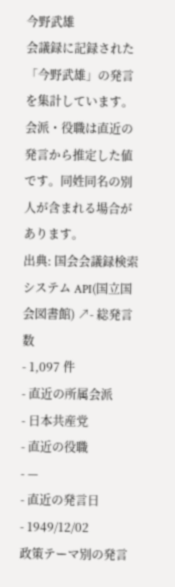今野武雄
会議録に記録された「今野武雄」の発言を集計しています。会派・役職は直近の発言から推定した値です。同姓同名の別人が含まれる場合があります。
出典: 国会会議録検索システム API(国立国会図書館) ↗- 総発言数
- 1,097 件
- 直近の所属会派
- 日本共産党
- 直近の役職
- —
- 直近の発言日
- 1949/12/02
政策テーマ別の発言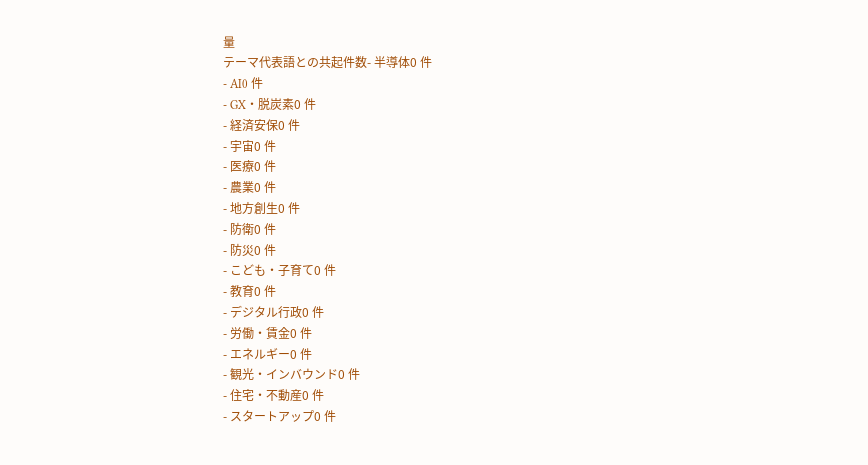量
テーマ代表語との共起件数- 半導体0 件
- AI0 件
- GX・脱炭素0 件
- 経済安保0 件
- 宇宙0 件
- 医療0 件
- 農業0 件
- 地方創生0 件
- 防衛0 件
- 防災0 件
- こども・子育て0 件
- 教育0 件
- デジタル行政0 件
- 労働・賃金0 件
- エネルギー0 件
- 観光・インバウンド0 件
- 住宅・不動産0 件
- スタートアップ0 件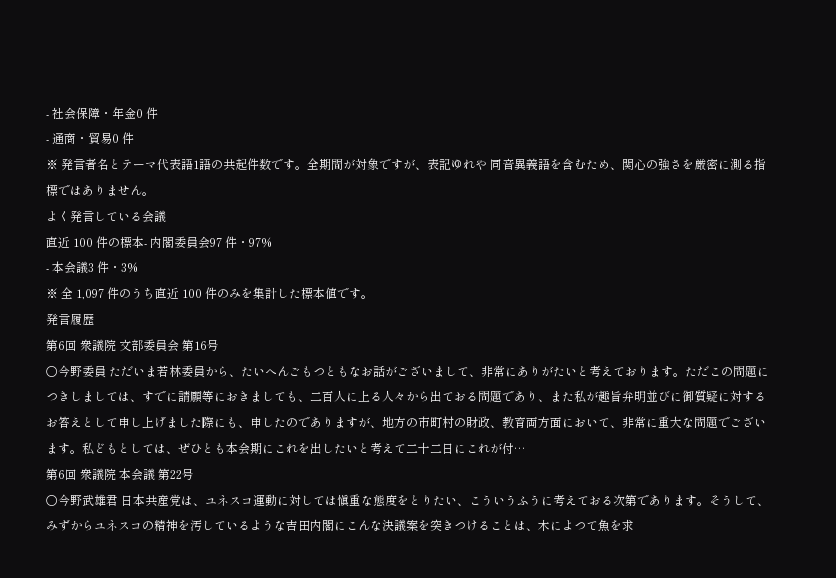- 社会保障・年金0 件
- 通商・貿易0 件
※ 発言者名とテーマ代表語1語の共起件数です。全期間が対象ですが、表記ゆれや 同音異義語を含むため、関心の強さを厳密に測る指標ではありません。
よく発言している会議
直近 100 件の標本- 内閣委員会97 件・97%
- 本会議3 件・3%
※ 全 1,097 件のうち直近 100 件のみを集計した標本値です。
発言履歴
第6回 衆議院 文部委員会 第16号
○今野委員 ただいま若林委員から、たいへんごもつともなお話がございまして、非常にありがたいと考えております。ただこの問題につきしましては、すでに請願等におきましても、二百人に上る人々から出ておる問題であり、また私が趣旨弁明並びに御質疑に対するお答えとして申し上げました際にも、申したのでありますが、地方の市町村の財政、教育両方面において、非常に重大な問題でございます。私どもとしては、ぜひとも本会期にこれを出したいと考えて二十二日にこれが付…
第6回 衆議院 本会議 第22号
○今野武雄君 日本共産党は、ユネスコ運動に対しては愼重な態度をとりたい、こういうふうに考えておる次第であります。そうして、みずからユネスコの精神を汚しているような吉田内閣にこんな決議案を突きつけることは、木によつて魚を求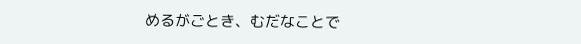めるがごとき、むだなことで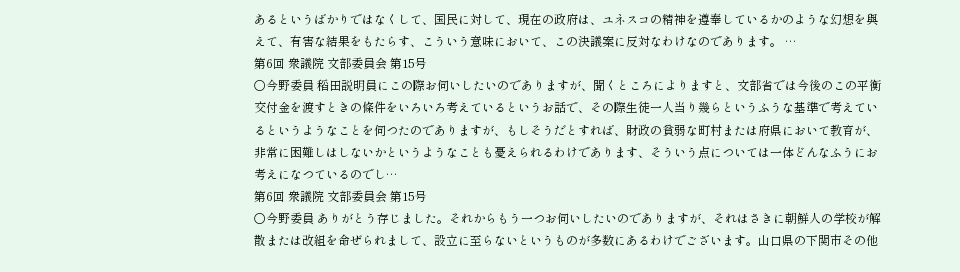あるというばかりではなくして、国民に対して、現在の政府は、ユネスコの精神を遵奉しているかのような幻想を與えて、有害な結果をもたらす、こういう意味において、この決議案に反対なわけなのであります。 …
第6回 衆議院 文部委員会 第15号
○今野委員 稻田説明員にこの際お伺いしたいのでありますが、聞くところによりますと、文部省では今後のこの平衡交付金を渡すときの條件をいろいろ考えているというお話で、その際生徒一人当り幾らというふうな基準で考えているというようなことを伺つたのでありますが、もしそうだとすれば、財政の貧弱な町村または府県において教育が、非常に困難しはしないかというようなことも憂えられるわけであります、そういう点については一体どんなふうにお考えになつているのでし…
第6回 衆議院 文部委員会 第15号
○今野委員 ありがとう存じました。それからもう一つお伺いしたいのでありますが、それはさきに朝鮮人の学校が解散または改組を命ぜられまして、設立に至らないというものが多数にあるわけでございます。山口県の下関市その他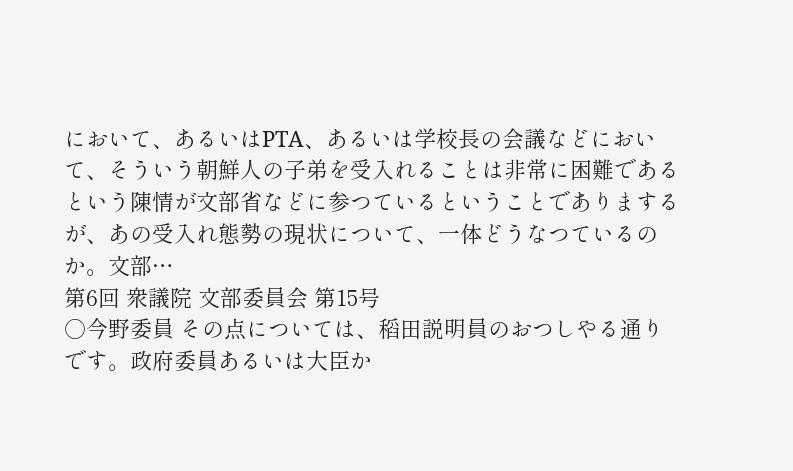において、あるいはPTA、あるいは学校長の会議などにおいて、そういう朝鮮人の子弟を受入れることは非常に困難であるという陳情が文部省などに参つているということでありまするが、あの受入れ態勢の現状について、一体どうなつているのか。文部…
第6回 衆議院 文部委員会 第15号
○今野委員 その点については、稻田説明員のおつしやる通りです。政府委員あるいは大臣か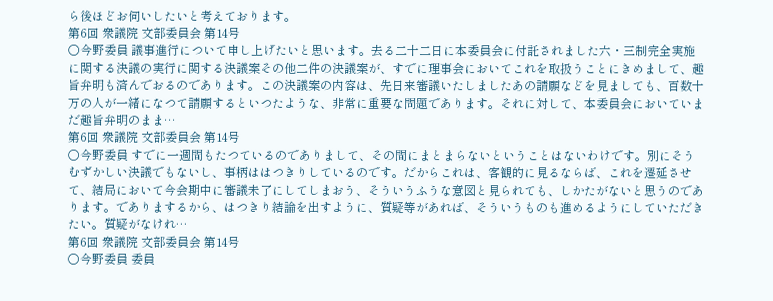ら後ほどお伺いしたいと考えております。
第6回 衆議院 文部委員会 第14号
○今野委員 議事進行について申し上げたいと思います。去る二十二日に本委員会に付託されました六・三制完全実施に関する決議の実行に関する決議案その他二件の決議案が、すでに理事会においてこれを取扱うことにきめまして、趣旨弁明も済んでおるのであります。この決議案の内容は、先日来審議いたしましたあの請願などを見ましても、百数十万の人が一緒になつて請願するといつたような、非常に重要な問題であります。それに対して、本委員会においていまだ趣旨弁明のまま…
第6回 衆議院 文部委員会 第14号
○今野委員 すでに一週間もたつているのでありまして、その間にまとまらないということはないわけです。別にそうむずかしい決議でもないし、事柄ははつきりしているのです。だからこれは、客観的に見るならば、これを遷延させて、結局において今会期中に審議未了にしてしまおう、そういうふうな意図と見られても、しかたがないと思うのであります。でありまするから、はつきり結論を出すように、質疑等があれば、そういうものも進めるようにしていただきたい。質疑がなけれ…
第6回 衆議院 文部委員会 第14号
○今野委員 委員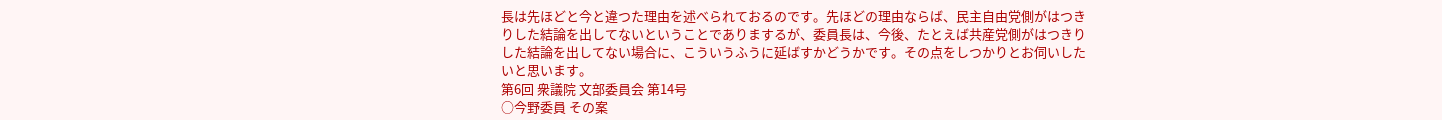長は先ほどと今と違つた理由を述べられておるのです。先ほどの理由ならば、民主自由党側がはつきりした結論を出してないということでありまするが、委員長は、今後、たとえば共産党側がはつきりした結論を出してない場合に、こういうふうに延ばすかどうかです。その点をしつかりとお伺いしたいと思います。
第6回 衆議院 文部委員会 第14号
○今野委員 その案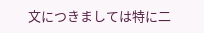文につきましては特に二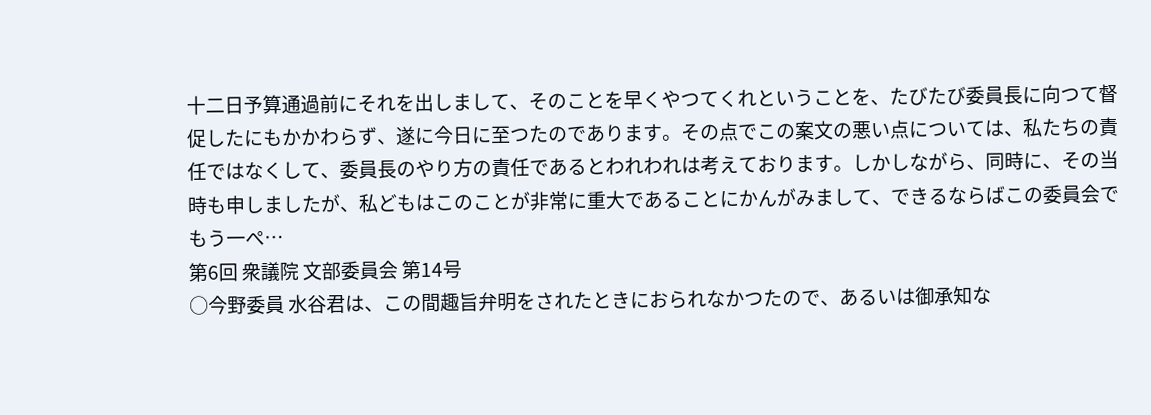十二日予算通過前にそれを出しまして、そのことを早くやつてくれということを、たびたび委員長に向つて督促したにもかかわらず、遂に今日に至つたのであります。その点でこの案文の悪い点については、私たちの責任ではなくして、委員長のやり方の責任であるとわれわれは考えております。しかしながら、同時に、その当時も申しましたが、私どもはこのことが非常に重大であることにかんがみまして、できるならばこの委員会でもう一ぺ…
第6回 衆議院 文部委員会 第14号
○今野委員 水谷君は、この間趣旨弁明をされたときにおられなかつたので、あるいは御承知な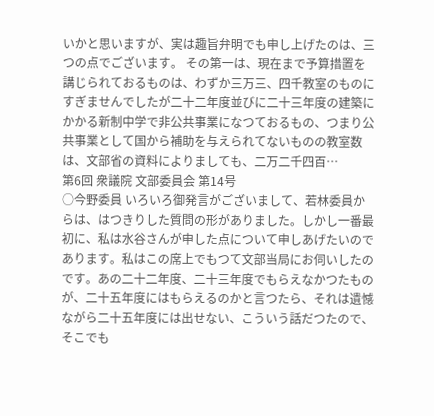いかと思いますが、実は趣旨弁明でも申し上げたのは、三つの点でございます。 その第一は、現在まで予算措置を講じられておるものは、わずか三万三、四千教室のものにすぎませんでしたが二十二年度並びに二十三年度の建築にかかる新制中学で非公共事業になつておるもの、つまり公共事業として国から補助を与えられてないものの教室数は、文部省の資料によりましても、二万二千四百…
第6回 衆議院 文部委員会 第14号
○今野委員 いろいろ御発言がございまして、若林委員からは、はつきりした質問の形がありました。しかし一番最初に、私は水谷さんが申した点について申しあげたいのであります。私はこの席上でもつて文部当局にお伺いしたのです。あの二十二年度、二十三年度でもらえなかつたものが、二十五年度にはもらえるのかと言つたら、それは遺憾ながら二十五年度には出せない、こういう話だつたので、そこでも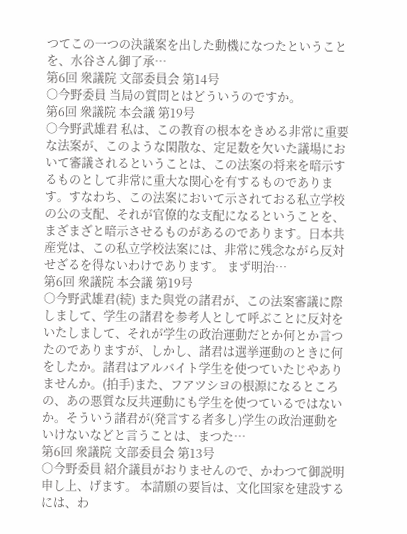つてこの一つの決議案を出した動機になつたということを、水谷さん御了承…
第6回 衆議院 文部委員会 第14号
○今野委員 当局の質問とはどういうのですか。
第6回 衆議院 本会議 第19号
○今野武雄君 私は、この教育の根本をきめる非常に重要な法案が、このような閑散な、定足数を欠いた議場において審議されるということは、この法案の将来を暗示するものとして非常に重大な関心を有するものであります。すなわち、この法案において示されておる私立学校の公の支配、それが官僚的な支配になるということを、まざまざと暗示させるものがあるのであります。日本共産党は、この私立学校法案には、非常に残念ながら反対せざるを得ないわけであります。 まず明治…
第6回 衆議院 本会議 第19号
○今野武雄君(続) また與党の諸君が、この法案審議に際しまして、学生の諸君を参考人として呼ぶことに反対をいたしまして、それが学生の政治運動だとか何とか言つたのでありますが、しかし、諸君は選挙運動のときに何をしたか。諸君はアルバイト学生を使つていたじやありませんか。(拍手)また、フアツシヨの根源になるところの、あの悪質な反共運動にも学生を使つているではないか。そういう諸君が(発言する者多し)学生の政治運動をいけないなどと言うことは、まつた…
第6回 衆議院 文部委員会 第13号
○今野委員 紹介議員がおりませんので、かわつて御説明申し上、げます。 本請願の要旨は、文化国家を建設するには、わ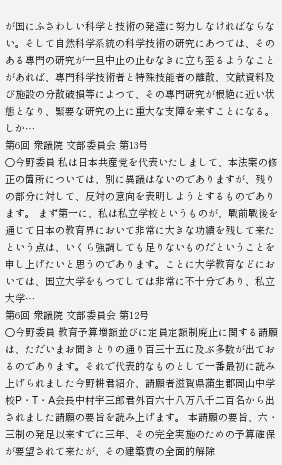が国にふさわしい科学と技術の発達に努力しなければならない。そして自然科学系統の科学技術の研究にあつては、そのある專門の研究が一旦中止の止むなきに立ち至るようなことがあれば、專門科学技術者と特殊技能者の離散、文献資料及び施設の分散破損等によつて、その專門研究が根絶に近い状態となり、緊要な研究の上に重大な支障を来すことになる。しか…
第6回 衆議院 文部委員会 第13号
○今野委員 私は日本共産党を代表いたしまして、本法案の修正の箇所については、別に異議はないのでありますが、残りの部分に対して、反対の意向を表明しようとするものであります。 まず第一に、私は私立学校というものが、戰前戰後を通じて日本の教育界において非常に大きな功績を残して来たという点は、いくら強調しても足りないものだということを申し上げたいと思うのであります。ことに大学教育などにおいては、国立大学をもつてしては非常に不十分であり、私立大学…
第6回 衆議院 文部委員会 第12号
○今野委員 教育予算増額並びに定員定額制廃止に関する請願は、ただいまお聞きとりの通り百三十五に及ぶ多数が出ておるのであります。それで代表的なものとして一番最初に読み上げられました今野耕君紹介、請願者滋賀県蒲生郡岡山中学校P・T・A会長中村宇三郎君外百六十八万八千二百名から出されました請願の要旨を読み上げます。 本請願の要旨、六・三制の発足以来すでに三年、その完全実施のための予算確保が要望されて来たが、その建築費の全面的解除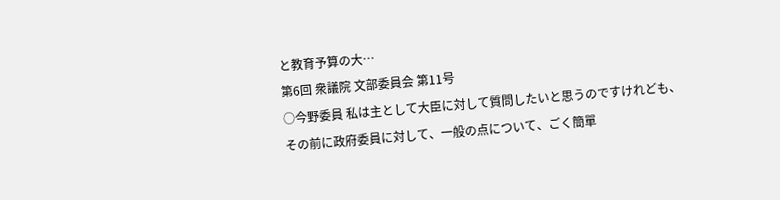と教育予算の大…
第6回 衆議院 文部委員会 第11号
○今野委員 私は主として大臣に対して質問したいと思うのですけれども、その前に政府委員に対して、一般の点について、ごく簡單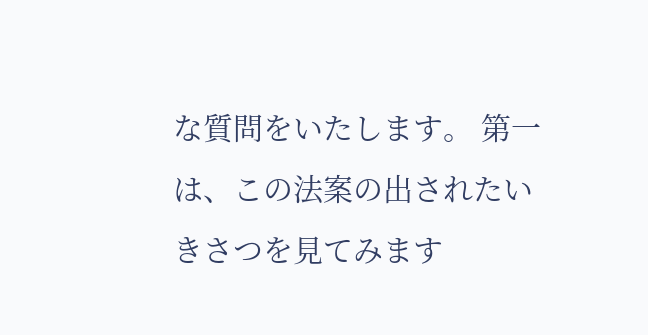な質問をいたします。 第一は、この法案の出されたいきさつを見てみます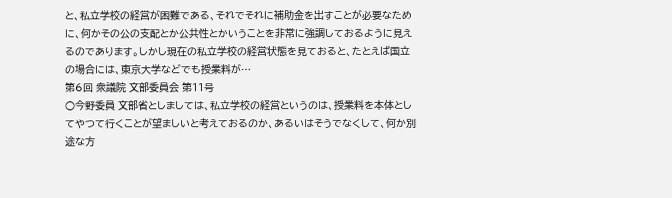と、私立学校の経営が困難である、それでそれに補助金を出すことが必要なために、何かその公の支配とか公共性とかいうことを非常に強調しておるように見えるのであります。しかし現在の私立学校の経営状態を見ておると、たとえば国立の場合には、東京大学などでも授業料が…
第6回 衆議院 文部委員会 第11号
○今野委員 文部省としましては、私立学校の経営というのは、授業料を本体としてやつて行くことが望ましいと考えておるのか、あるいはそうでなくして、何か別途な方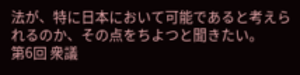法が、特に日本において可能であると考えられるのか、その点をちよつと聞きたい。
第6回 衆議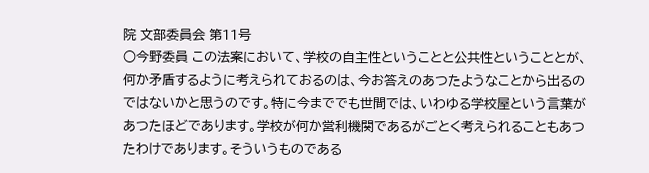院 文部委員会 第11号
○今野委員 この法案において、学校の自主性ということと公共性ということとが、何か矛盾するように考えられておるのは、今お答えのあつたようなことから出るのではないかと思うのです。特に今まででも世間では、いわゆる学校屋という言葉があつたほどであります。学校が何か営利機関であるがごとく考えられることもあつたわけであります。そういうものである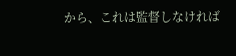から、これは監督しなければ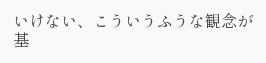いけない、こういうふうな観念が基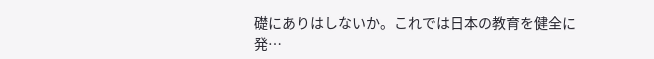礎にありはしないか。これでは日本の教育を健全に発…